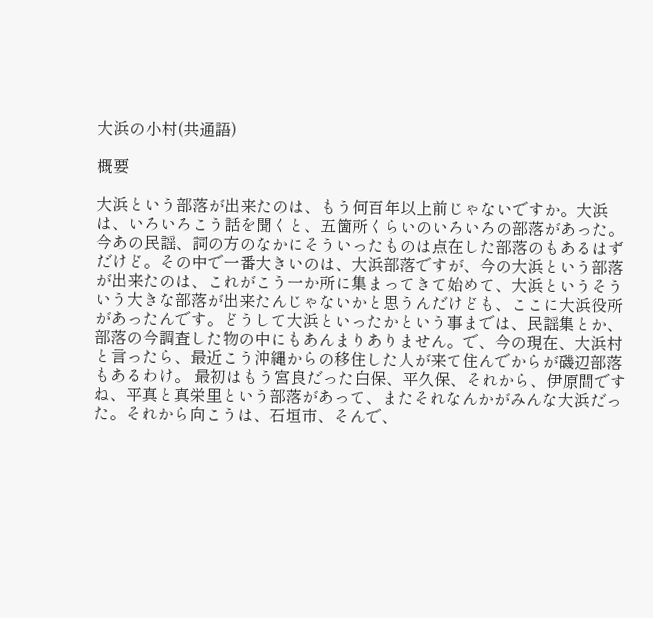大浜の小村(共通語)

概要

大浜という部落が出来たのは、もう何百年以上前じゃないですか。大浜は、いろいろこう話を聞くと、五箇所くらいのいろいろの部落があった。今あの民謡、詞の方のなかにそういったものは点在した部落のもあるはずだけど。その中で一番大きいのは、大浜部落ですが、今の大浜という部落が出来たのは、これがこう一か所に集まってきて始めて、大浜というそういう大きな部落が出来たんじゃないかと思うんだけども、ここに大浜役所があったんです。どうして大浜といったかという事までは、民謡集とか、部落の今調査した物の中にもあんまりありません。で、今の現在、大浜村と言ったら、最近こう沖縄からの移住した人が来て住んでからが磯辺部落もあるわけ。 最初はもう宮良だった白保、平久保、それから、伊原間ですね、平真と真栄里という部落があって、またそれなんかがみんな大浜だった。それから向こうは、石垣市、そんで、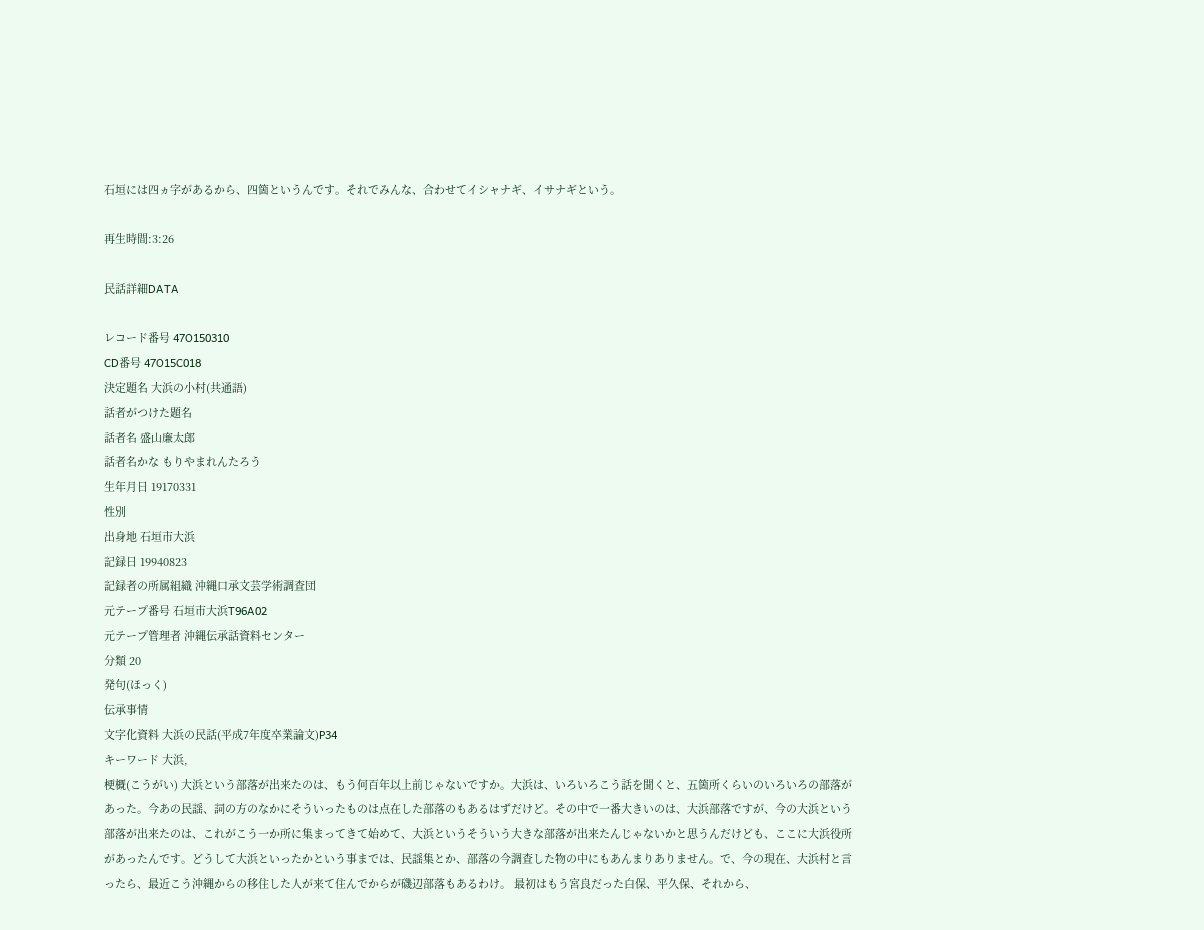石垣には四ヵ字があるから、四箇というんです。それでみんな、合わせてイシャナギ、イサナギという。

再生時間:3:26

民話詳細DATA

レコード番号 47O150310
CD番号 47O15C018
決定題名 大浜の小村(共通語)
話者がつけた題名
話者名 盛山廉太郎
話者名かな もりやまれんたろう
生年月日 19170331
性別
出身地 石垣市大浜
記録日 19940823
記録者の所属組織 沖縄口承文芸学術調査団
元テープ番号 石垣市大浜T96A02
元テープ管理者 沖縄伝承話資料センター
分類 20
発句(ほっく)
伝承事情
文字化資料 大浜の民話(平成7年度卒業論文)P34
キーワード 大浜,
梗概(こうがい) 大浜という部落が出来たのは、もう何百年以上前じゃないですか。大浜は、いろいろこう話を聞くと、五箇所くらいのいろいろの部落があった。今あの民謡、詞の方のなかにそういったものは点在した部落のもあるはずだけど。その中で一番大きいのは、大浜部落ですが、今の大浜という部落が出来たのは、これがこう一か所に集まってきて始めて、大浜というそういう大きな部落が出来たんじゃないかと思うんだけども、ここに大浜役所があったんです。どうして大浜といったかという事までは、民謡集とか、部落の今調査した物の中にもあんまりありません。で、今の現在、大浜村と言ったら、最近こう沖縄からの移住した人が来て住んでからが磯辺部落もあるわけ。 最初はもう宮良だった白保、平久保、それから、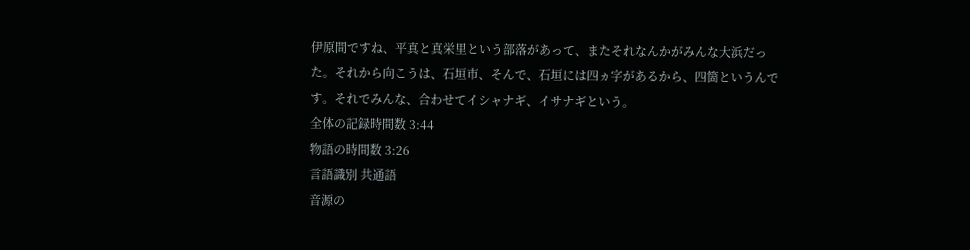伊原間ですね、平真と真栄里という部落があって、またそれなんかがみんな大浜だった。それから向こうは、石垣市、そんで、石垣には四ヵ字があるから、四箇というんです。それでみんな、合わせてイシャナギ、イサナギという。
全体の記録時間数 3:44
物語の時間数 3:26
言語識別 共通語
音源の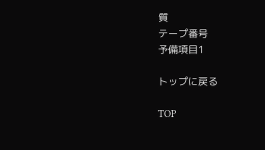質
テープ番号
予備項目1

トップに戻る

TOP